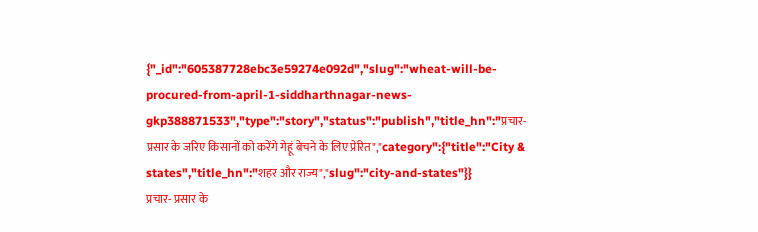{"_id":"605387728ebc3e59274e092d","slug":"wheat-will-be-procured-from-april-1-siddharthnagar-news-gkp388871533","type":"story","status":"publish","title_hn":"प्रचार- प्रसार के जरिए किसानों को करेंगे गेहूं बेचने के लिए प्रेरित","category":{"title":"City & states","title_hn":"शहर और राज्य","slug":"city-and-states"}}
प्रचार- प्रसार के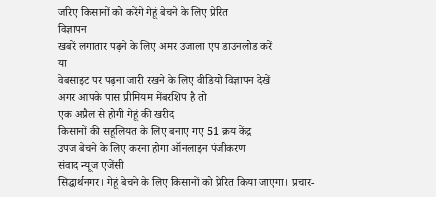जरिए किसानों को करेंगे गेहूं बेचने के लिए प्रेरित
विज्ञापन
खबरें लगातार पढ़ने के लिए अमर उजाला एप डाउनलोड करें
या
वेबसाइट पर पढ़ना जारी रखने के लिए वीडियो विज्ञापन देखें
अगर आपके पास प्रीमियम मेंबरशिप है तो
एक अप्रैल से होगी गेहूं की खरीद
किसानों की सहूलियत के लिए बनाए गए 51 क्रय केंद्र
उपज बेचने के लिए करना होगा ऑनलाइन पंजीकरण
संवाद न्यूज एजेंसी
सिद्धार्थनगर। गेहूं बेचने के लिए किसानों को प्रेरित किया जाएगा। प्रचार-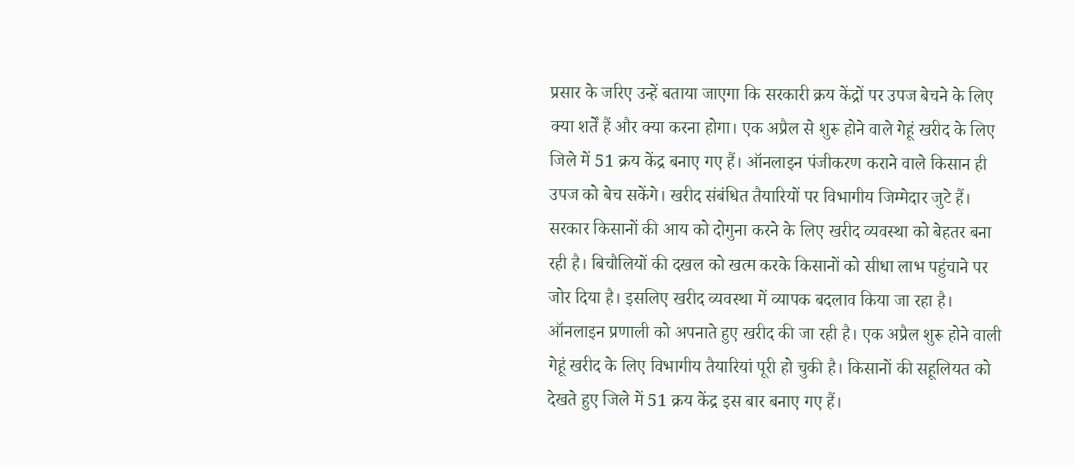प्रसार के जरिए उन्हें बताया जाएगा कि सरकारी क्रय केंद्रों पर उपज बेचने के लिए क्या शर्तें हैं और क्या करना होगा। एक अप्रैल से शुरू होने वाले गेहूं खरीद के लिए जिले में 51 क्रय केंद्र बनाए गए हैं। ऑनलाइन पंजीकरण कराने वाले किसान ही उपज को बेच सकेंगे। खरीद संबंधित तैयारियों पर विभागीय जिम्मेदार जुटे हैं।
सरकार किसानों की आय को दोगुना करने के लिए खरीद व्यवस्था को बेहतर बना रही है। बिचौलियों की दखल को खत्म करके किसानों को सीधा लाभ पहुंचाने पर जोर दिया है। इसलिए खरीद व्यवस्था में व्यापक बदलाव किया जा रहा है। ऑनलाइन प्रणाली को अपनाते हुए खरीद की जा रही है। एक अप्रैल शुरू होने वाली गेहूं खरीद के लिए विभागीय तैयारियां पूरी हो चुकी है। किसानों की सहूलियत को देखते हुए जिले में 51 क्रय केंद्र इस बार बनाए गए हैं।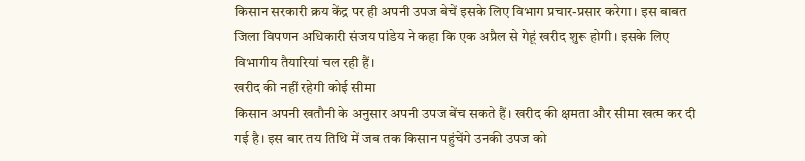किसान सरकारी क्रय केंद्र पर ही अपनी उपज बेचें इसके लिए विभाग प्रचार-प्रसार करेगा। इस बाबत जिला विपणन अधिकारी संजय पांडेय ने कहा कि एक अप्रैल से गेहूं खरीद शुरू होगी। इसके लिए विभागीय तैयारियां चल रही हैं।
खरीद की नहीं रहेगी कोई सीमा
किसान अपनी खतौनी के अनुसार अपनी उपज बेंच सकते हैं। खरीद की क्षमता और सीमा खत्म कर दी गई है। इस बार तय तिथि में जब तक किसान पहुंचेंगे उनकी उपज को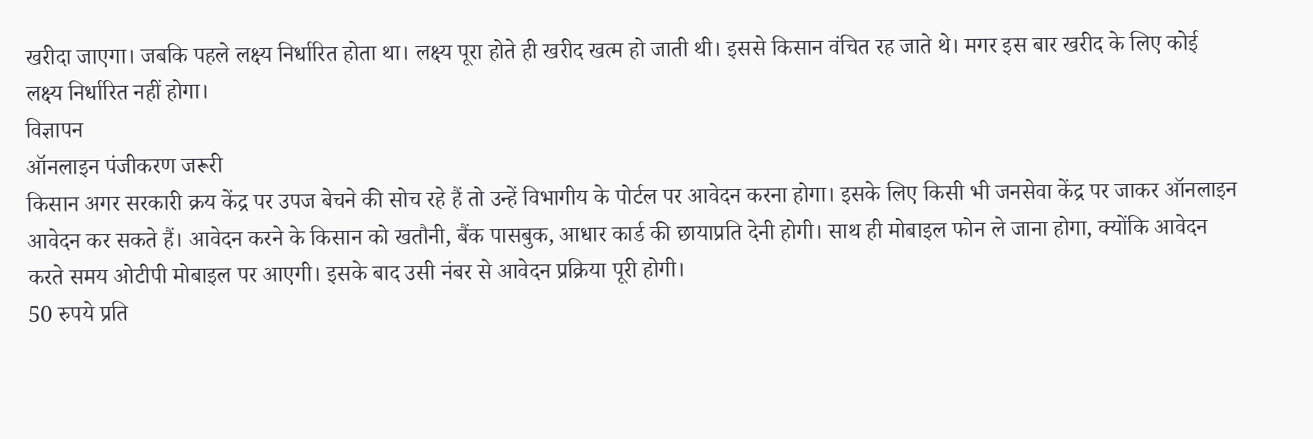खरीदा जाएगा। जबकि पहले लक्ष्य निर्धारित होता था। लक्ष्य पूरा होते ही खरीद खत्म हो जाती थी। इससे किसान वंचित रह जाते थे। मगर इस बार खरीद के लिए कोई लक्ष्य निर्धारित नहीं होगा।
विज्ञापन
ऑनलाइन पंजीकरण जरूरी
किसान अगर सरकारी क्रय केंद्र पर उपज बेचने की सोच रहे हैं तो उन्हें विभागीय के पोर्टल पर आवेदन करना होगा। इसके लिए किसी भी जनसेवा केंद्र पर जाकर ऑनलाइन आवेदन कर सकते हैं। आवेदन करने के किसान को खतौनी, बैंक पासबुक, आधार कार्ड की छायाप्रति देनी होगी। साथ ही मोबाइल फोन ले जाना होगा, क्योंकि आवेदन करते समय ओटीपी मोबाइल पर आएगी। इसके बाद उसी नंबर से आवेदन प्रक्रिया पूरी होगी।
50 रुपये प्रति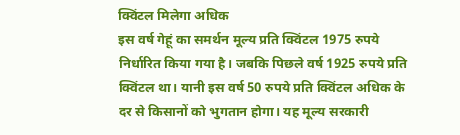क्विंटल मिलेगा अधिक
इस वर्ष गेहूं का समर्थन मूल्य प्रति क्विंटल 1975 रुपये निर्धारित किया गया है। जबकि पिछले वर्ष 1925 रुपये प्रति क्विंटल था। यानी इस वर्ष 50 रुपये प्रति क्विंटल अधिक के दर से किसानों को भुगतान होगा। यह मूल्य सरकारी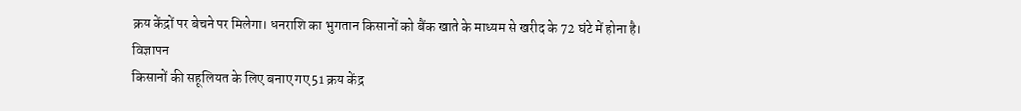क्रय केंद्रों पर बेचने पर मिलेगा। धनराशि का भुगतान किसानों को बैंक खाते के माध्यम से खरीद के 72 घंटे में होना है।
विज्ञापन
किसानों की सहूलियत के लिए बनाए गए 51 क्रय केंद्र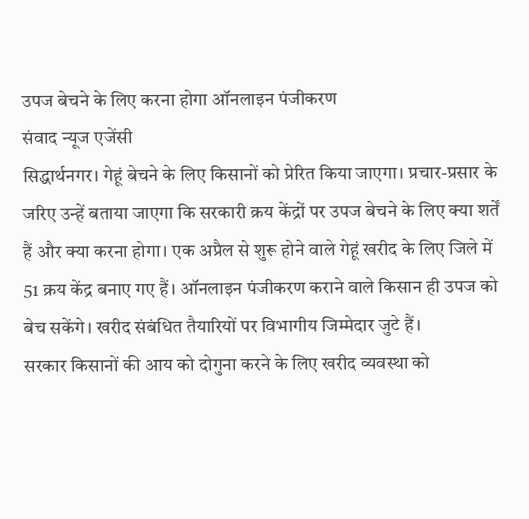उपज बेचने के लिए करना होगा ऑनलाइन पंजीकरण
संवाद न्यूज एजेंसी
सिद्धार्थनगर। गेहूं बेचने के लिए किसानों को प्रेरित किया जाएगा। प्रचार-प्रसार के जरिए उन्हें बताया जाएगा कि सरकारी क्रय केंद्रों पर उपज बेचने के लिए क्या शर्तें हैं और क्या करना होगा। एक अप्रैल से शुरू होने वाले गेहूं खरीद के लिए जिले में 51 क्रय केंद्र बनाए गए हैं। ऑनलाइन पंजीकरण कराने वाले किसान ही उपज को बेच सकेंगे। खरीद संबंधित तैयारियों पर विभागीय जिम्मेदार जुटे हैं।
सरकार किसानों की आय को दोगुना करने के लिए खरीद व्यवस्था को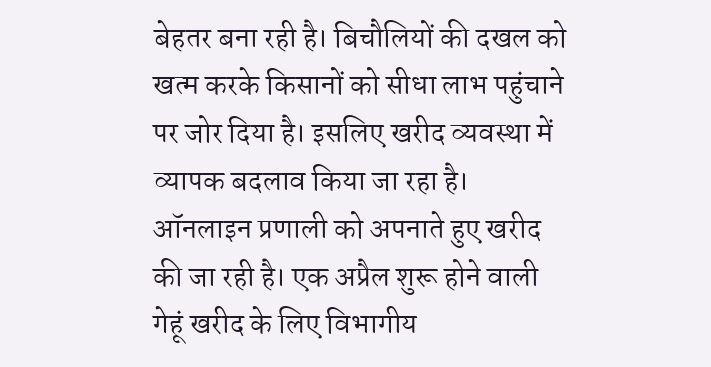बेहतर बना रही है। बिचौलियों की दखल को खत्म करके किसानों को सीधा लाभ पहुंचाने पर जोर दिया है। इसलिए खरीद व्यवस्था में व्यापक बदलाव किया जा रहा है। ऑनलाइन प्रणाली को अपनाते हुए खरीद की जा रही है। एक अप्रैल शुरू होने वाली गेहूं खरीद के लिए विभागीय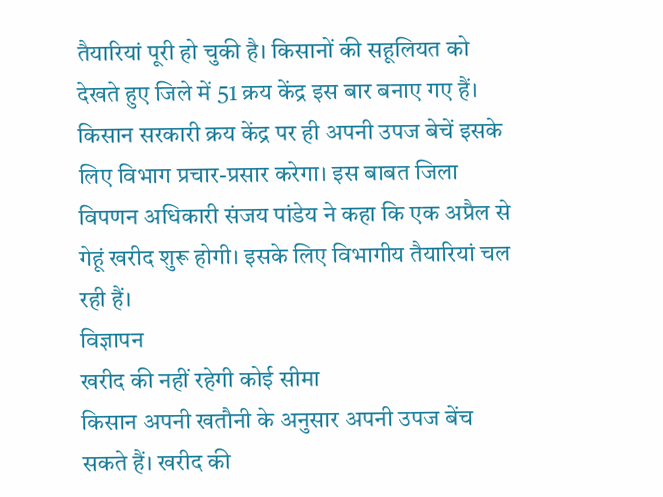तैयारियां पूरी हो चुकी है। किसानों की सहूलियत को देखते हुए जिले में 51 क्रय केंद्र इस बार बनाए गए हैं। किसान सरकारी क्रय केंद्र पर ही अपनी उपज बेचें इसके लिए विभाग प्रचार-प्रसार करेगा। इस बाबत जिला विपणन अधिकारी संजय पांडेय ने कहा कि एक अप्रैल से गेहूं खरीद शुरू होगी। इसके लिए विभागीय तैयारियां चल रही हैं।
विज्ञापन
खरीद की नहीं रहेगी कोई सीमा
किसान अपनी खतौनी के अनुसार अपनी उपज बेंच सकते हैं। खरीद की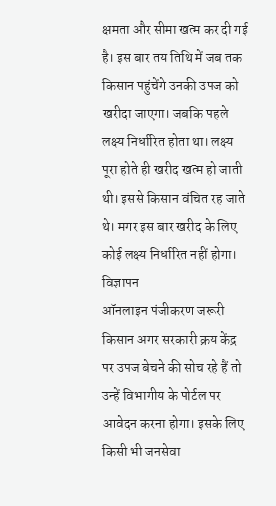क्षमता और सीमा खत्म कर दी गई है। इस बार तय तिथि में जब तक किसान पहुंचेंगे उनकी उपज को खरीदा जाएगा। जबकि पहले लक्ष्य निर्धारित होता था। लक्ष्य पूरा होते ही खरीद खत्म हो जाती थी। इससे किसान वंचित रह जाते थे। मगर इस बार खरीद के लिए कोई लक्ष्य निर्धारित नहीं होगा।
विज्ञापन
ऑनलाइन पंजीकरण जरूरी
किसान अगर सरकारी क्रय केंद्र पर उपज बेचने की सोच रहे हैं तो उन्हें विभागीय के पोर्टल पर आवेदन करना होगा। इसके लिए किसी भी जनसेवा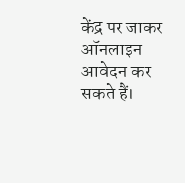केंद्र पर जाकर ऑनलाइन आवेदन कर सकते हैं।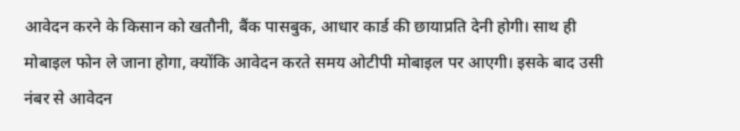आवेदन करने के किसान को खतौनी, बैंक पासबुक, आधार कार्ड की छायाप्रति देनी होगी। साथ ही मोबाइल फोन ले जाना होगा, क्योंकि आवेदन करते समय ओटीपी मोबाइल पर आएगी। इसके बाद उसी नंबर से आवेदन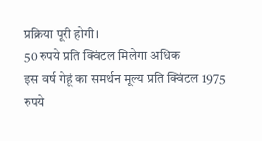प्रक्रिया पूरी होगी।
50 रुपये प्रति क्विंटल मिलेगा अधिक
इस वर्ष गेहूं का समर्थन मूल्य प्रति क्विंटल 1975 रुपये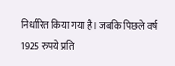निर्धारित किया गया है। जबकि पिछले वर्ष 1925 रुपये प्रति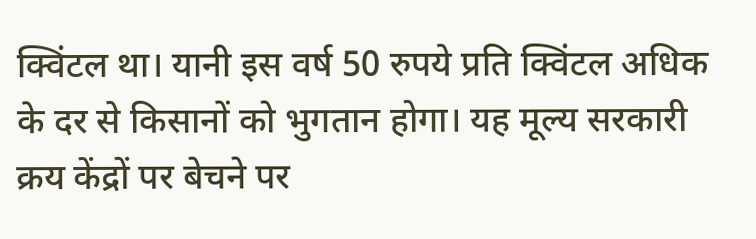क्विंटल था। यानी इस वर्ष 50 रुपये प्रति क्विंटल अधिक के दर से किसानों को भुगतान होगा। यह मूल्य सरकारी क्रय केंद्रों पर बेचने पर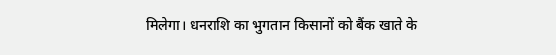मिलेगा। धनराशि का भुगतान किसानों को बैंक खाते के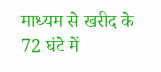माध्यम से खरीद के 72 घंटे में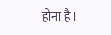होना है।